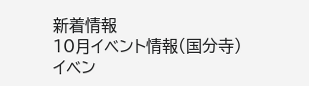新着情報
10月イベント情報(国分寺)
イベン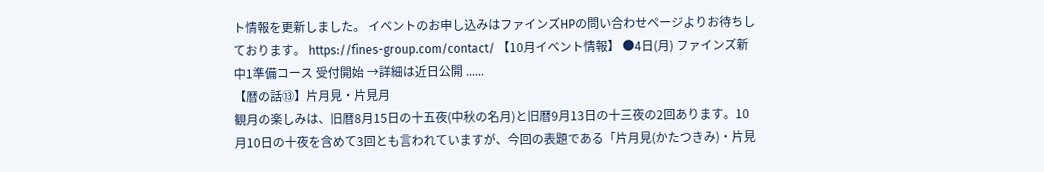ト情報を更新しました。 イベントのお申し込みはファインズHPの問い合わせページよりお待ちしております。 https://fines-group.com/contact/ 【10月イベント情報】 ●4日(月) ファインズ新中1準備コース 受付開始 →詳細は近日公開 ......
【暦の話⑬】片月見・片見月
観月の楽しみは、旧暦8月15日の十五夜(中秋の名月)と旧暦9月13日の十三夜の2回あります。10月10日の十夜を含めて3回とも言われていますが、今回の表題である「片月見(かたつきみ)・片見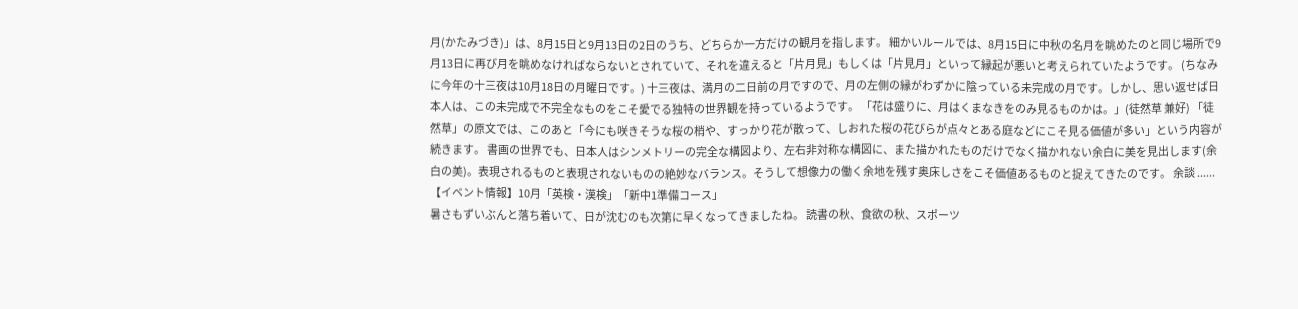月(かたみづき)」は、8月15日と9月13日の2日のうち、どちらか一方だけの観月を指します。 細かいルールでは、8月15日に中秋の名月を眺めたのと同じ場所で9月13日に再び月を眺めなければならないとされていて、それを違えると「片月見」もしくは「片見月」といって縁起が悪いと考えられていたようです。 (ちなみに今年の十三夜は10月18日の月曜日です。) 十三夜は、満月の二日前の月ですので、月の左側の縁がわずかに陰っている未完成の月です。しかし、思い返せば日本人は、この未完成で不完全なものをこそ愛でる独特の世界観を持っているようです。 「花は盛りに、月はくまなきをのみ見るものかは。」(徒然草 兼好) 「徒然草」の原文では、このあと「今にも咲きそうな桜の梢や、すっかり花が散って、しおれた桜の花びらが点々とある庭などにこそ見る価値が多い」という内容が続きます。 書画の世界でも、日本人はシンメトリーの完全な構図より、左右非対称な構図に、また描かれたものだけでなく描かれない余白に美を見出します(余白の美)。表現されるものと表現されないものの絶妙なバランス。そうして想像力の働く余地を残す奥床しさをこそ価値あるものと捉えてきたのです。 余談 ......
【イベント情報】10月「英検・漢検」「新中1準備コース」
暑さもずいぶんと落ち着いて、日が沈むのも次第に早くなってきましたね。 読書の秋、食欲の秋、スポーツ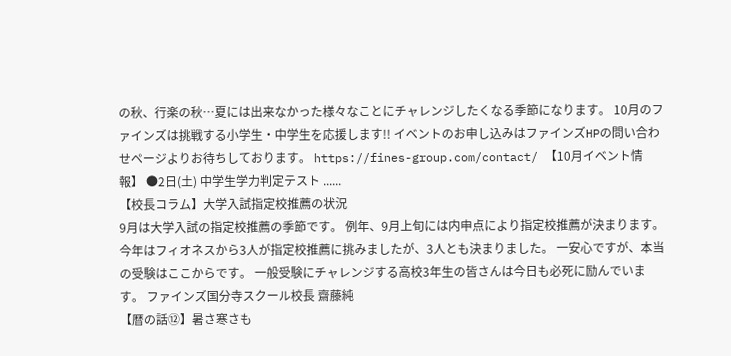の秋、行楽の秋…夏には出来なかった様々なことにチャレンジしたくなる季節になります。 10月のファインズは挑戦する小学生・中学生を応援します!! イベントのお申し込みはファインズHPの問い合わせページよりお待ちしております。 https://fines-group.com/contact/ 【10月イベント情報】 ●2日(土) 中学生学力判定テスト ......
【校長コラム】大学入試指定校推薦の状況
9月は大学入試の指定校推薦の季節です。 例年、9月上旬には内申点により指定校推薦が決まります。 今年はフィオネスから3人が指定校推薦に挑みましたが、3人とも決まりました。 一安心ですが、本当の受験はここからです。 一般受験にチャレンジする高校3年生の皆さんは今日も必死に励んでいます。 ファインズ国分寺スクール校長 齋藤純
【暦の話⑫】暑さ寒さも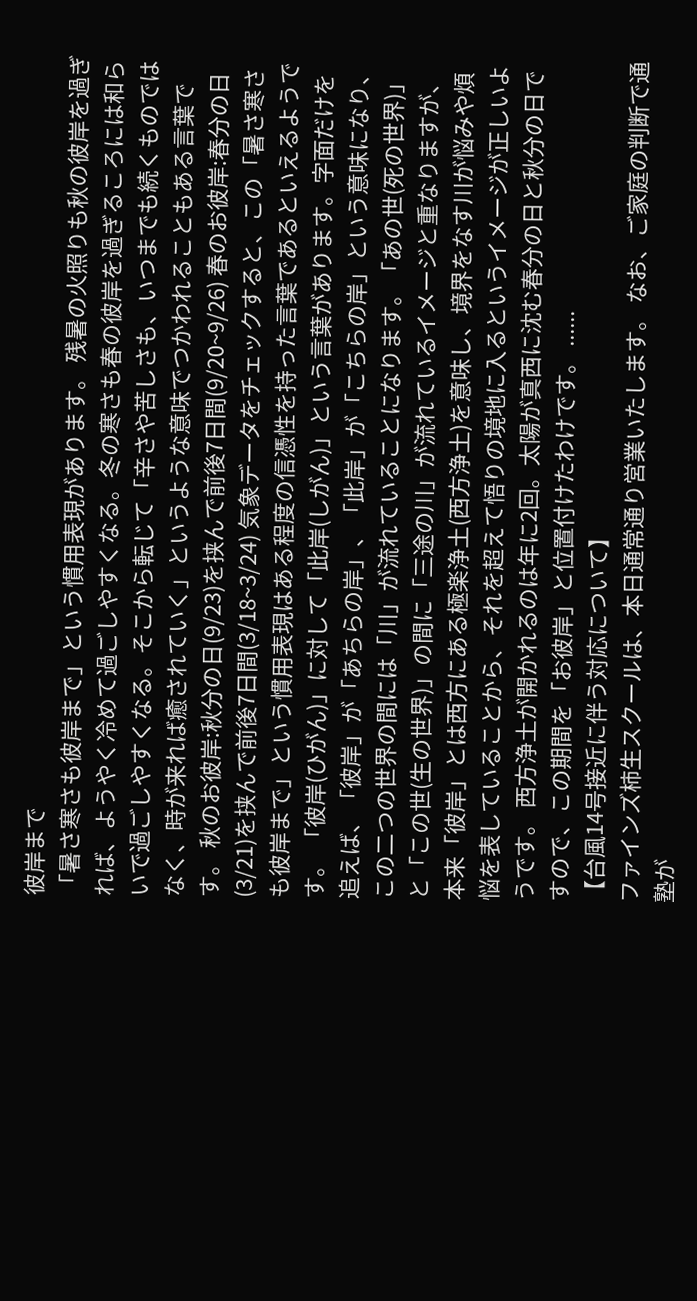彼岸まで
「暑さ寒さも彼岸まで」という慣用表現があります。 残暑の火照りも秋の彼岸を過ぎれば、ようやく冷めて過ごしやすくなる。冬の寒さも春の彼岸を過ぎるころには和らいで過ごしやすくなる。そこから転じて「辛さや苦しさも、いつまでも続くものではなく、時が来れば癒されていく」というような意味でつかわれることもある言葉です。 秋のお彼岸:秋分の日(9/23)を挟んで前後7日間(9/20~9/26) 春のお彼岸:春分の日(3/21)を挟んで前後7日間(3/18~3/24) 気象データをチェックすると、この「暑さ寒さも彼岸まで」という慣用表現はある程度の信憑性を持った言葉であるといえるようです。 「彼岸(ひがん)」に対して「此岸(しがん)」という言葉があります。字面だけを追えば、「彼岸」が「あちらの岸」、「此岸」が「こちらの岸」という意味になり、この二つの世界の間には「川」が流れていることになります。「あの世(死の世界)」と「この世(生の世界)」の間に「三途の川」が流れているイメージと重なりますが、本来「彼岸」とは西方にある極楽浄土(西方浄土)を意味し、境界をなす川が悩みや煩悩を表していることから、それを超えて悟りの境地に入るというイメージが正しいようです。 西方浄土が開かれるのは年に2回。太陽が真西に沈む春分の日と秋分の日ですので、この期間を「お彼岸」と位置付けたわけです。 ......
【台風14号接近に伴う対応について】
ファインズ柿生スクールは、本日通常通り営業いたします。 なお、ご家庭の判断で通塾が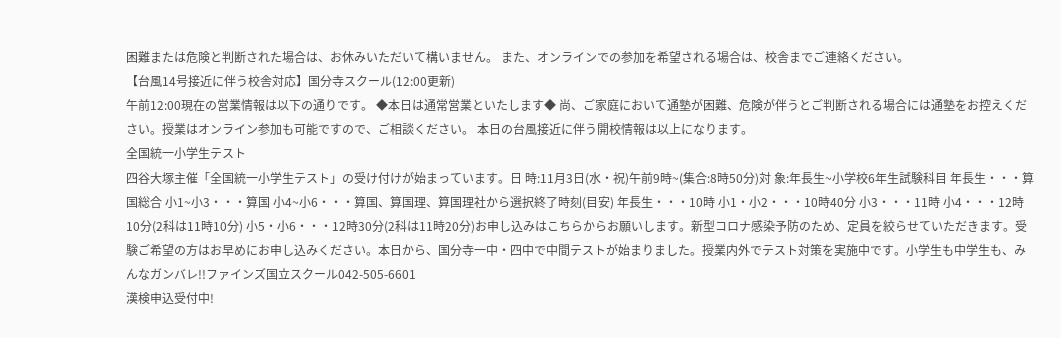困難または危険と判断された場合は、お休みいただいて構いません。 また、オンラインでの参加を希望される場合は、校舎までご連絡ください。
【台風14号接近に伴う校舎対応】国分寺スクール(12:00更新)
午前12:00現在の営業情報は以下の通りです。 ◆本日は通常営業といたします◆ 尚、ご家庭において通塾が困難、危険が伴うとご判断される場合には通塾をお控えください。授業はオンライン参加も可能ですので、ご相談ください。 本日の台風接近に伴う開校情報は以上になります。
全国統一小学生テスト
四谷大塚主催「全国統一小学生テスト」の受け付けが始まっています。日 時:11月3日(水・祝)午前9時~(集合:8時50分)対 象:年長生~小学校6年生試験科目 年長生・・・算国総合 小1~小3・・・算国 小4~小6・・・算国、算国理、算国理社から選択終了時刻(目安) 年長生・・・10時 小1・小2・・・10時40分 小3・・・11時 小4・・・12時10分(2科は11時10分) 小5・小6・・・12時30分(2科は11時20分)お申し込みはこちらからお願いします。新型コロナ感染予防のため、定員を絞らせていただきます。受験ご希望の方はお早めにお申し込みください。本日から、国分寺一中・四中で中間テストが始まりました。授業内外でテスト対策を実施中です。小学生も中学生も、みんなガンバレ!!ファインズ国立スクール042-505-6601
漢検申込受付中!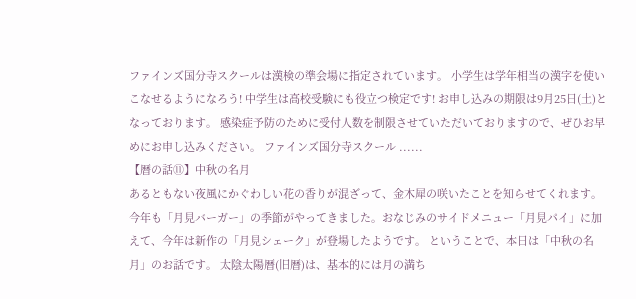ファインズ国分寺スクールは漢検の準会場に指定されています。 小学生は学年相当の漢字を使いこなせるようになろう! 中学生は高校受験にも役立つ検定です! お申し込みの期限は9月25日(土)となっております。 感染症予防のために受付人数を制限させていただいておりますので、ぜひお早めにお申し込みください。 ファインズ国分寺スクール ......
【暦の話⑪】中秋の名月
あるともない夜風にかぐわしい花の香りが混ざって、金木犀の咲いたことを知らせてくれます。 今年も「月見バーガー」の季節がやってきました。おなじみのサイドメニュー「月見パイ」に加えて、今年は新作の「月見シェーク」が登場したようです。 ということで、本日は「中秋の名月」のお話です。 太陰太陽暦(旧暦)は、基本的には月の満ち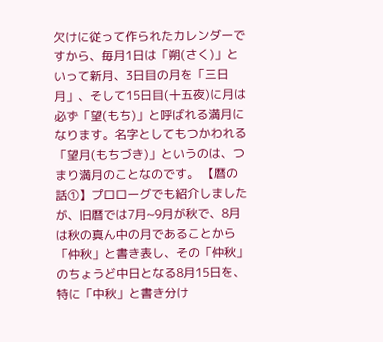欠けに従って作られたカレンダーですから、毎月1日は「朔(さく)」といって新月、3日目の月を「三日月」、そして15日目(十五夜)に月は必ず「望(もち)」と呼ばれる満月になります。名字としてもつかわれる「望月(もちづき)」というのは、つまり満月のことなのです。 【暦の話①】プロローグでも紹介しましたが、旧暦では7月~9月が秋で、8月は秋の真ん中の月であることから「仲秋」と書き表し、その「仲秋」のちょうど中日となる8月15日を、特に「中秋」と書き分け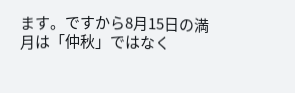ます。ですから8月15日の満月は「仲秋」ではなく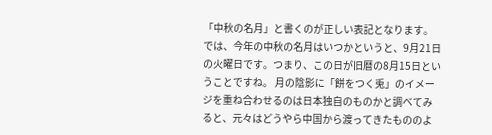「中秋の名月」と書くのが正しい表記となります。 では、今年の中秋の名月はいつかというと、9月21日の火曜日です。つまり、この日が旧暦の8月15日ということですね。 月の陰影に「餅をつく兎」のイメージを重ね合わせるのは日本独自のものかと調べてみると、元々はどうやら中国から渡ってきたもののよ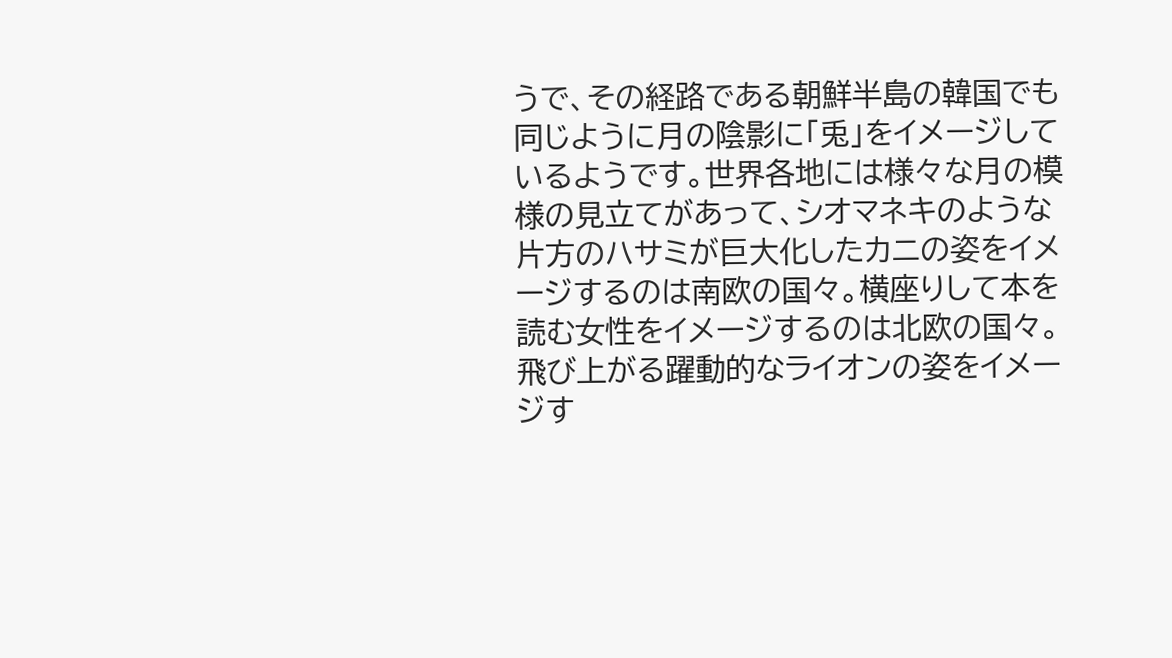うで、その経路である朝鮮半島の韓国でも同じように月の陰影に「兎」をイメージしているようです。世界各地には様々な月の模様の見立てがあって、シオマネキのような片方のハサミが巨大化したカニの姿をイメージするのは南欧の国々。横座りして本を読む女性をイメージするのは北欧の国々。飛び上がる躍動的なライオンの姿をイメージす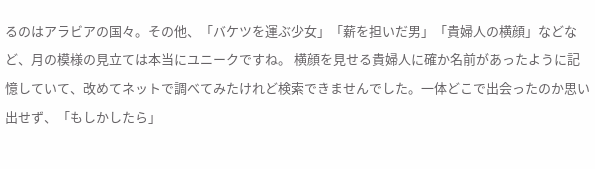るのはアラビアの国々。その他、「バケツを運ぶ少女」「薪を担いだ男」「貴婦人の横顔」などなど、月の模様の見立ては本当にユニークですね。 横顔を見せる貴婦人に確か名前があったように記憶していて、改めてネットで調べてみたけれど検索できませんでした。一体どこで出会ったのか思い出せず、「もしかしたら」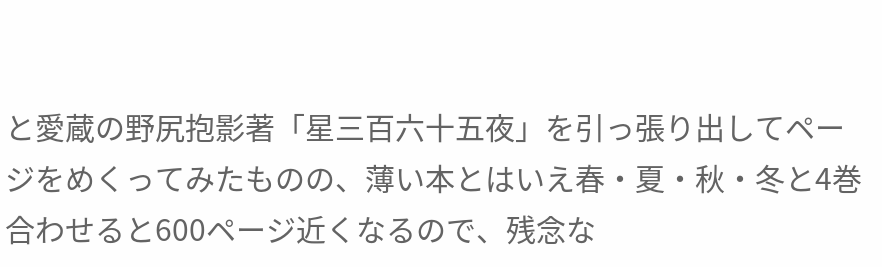と愛蔵の野尻抱影著「星三百六十五夜」を引っ張り出してページをめくってみたものの、薄い本とはいえ春・夏・秋・冬と4巻合わせると600ページ近くなるので、残念な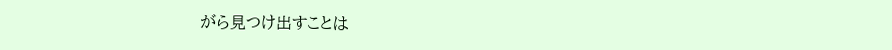がら見つけ出すことは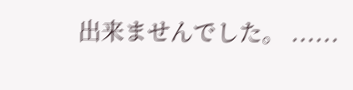出来ませんでした。 ......